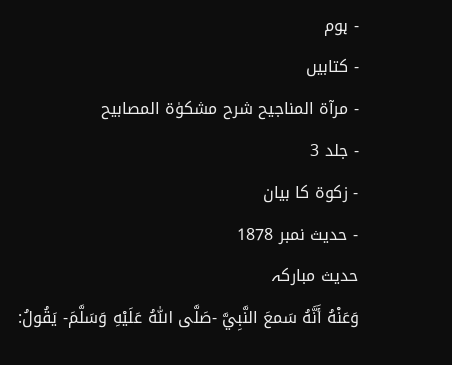- ہوم
- کتابیں
- مرآۃ المناجیح شرح مشکوٰۃ المصابیح
- جلد 3
- زکوۃ کا بیان
- حدیث نمبر 1878
حدیث مبارکہ
وَعَنْهُ أَنَّهُ سَمعَ النَّبِيَّ -صَلَّی اللّٰہُ عَلَيْهِ وَسَلَّمَ- يَقُولُ: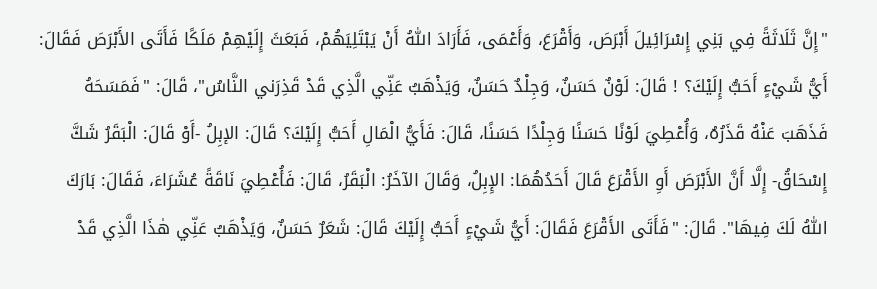"إِنَّ ثَلَاثَةً فِي بَنِي إِسْرَائِيلَ أَبْرَصَ، وَأَقْرَعَ، وَأَعْمَى، فَأَرَادَ اللّٰهُ أَنْ يَبْتَلِيَهُمْ، فَبَعَثَ إِلَيْهِمْ مَلَكًا فَأَتَى الأَبْرَصَ فَقَالَ: أَيُّ شَيْءٍ أَحَبُّ إِلَيْكَ؟ ! قَالَ: لَوْنٌ حَسَنٌ، وَجِلْدٌ حَسَنٌ، وَيَذْهَبُ عَنِّي الَّذِي قَدْ قَذِرَني النَّاسُ"، قَالَ: "فَمَسَحَهُ فَذَهَبَ عَنْهُ قَذَرُهُ، وَأُعْطِيَ لَوْنًا حَسَنًا وَجِلْدًا حَسَنًا، قَالَ: فَأَيُّ الْمَالِ أَحَبُّ إِلَيْكَ؟ قَالَ: الإبِلُ -أَوْ قَالَ: الْبَقَرُ شَكَّ إِسْحَاقُ- إِلَّا أَنَّ الأَبْرَصَ أَوِ الأَقْرَعَ قَالَ أَحَدُهُمَا: الإِبِلُ، وَقَالَ الآخَرُ: الْبَقَرُ، قَالَ: فَأُعْطِيَ نَاقَةً عُشَرَاءَ، فَقَالَ: بَارَكَ اللّٰهُ لَكَ فِيهَا". قَالَ: "فَأَتَى الأَقْرَعَ فَقَالَ: أَيُّ شَيْءٍ أَحَبُّ إِلَيْكَ قَالَ: شَعَرٌ حَسَنٌ، وَيَذْهَبُ عَنِّي هٰذَا الَّذِي قَدْ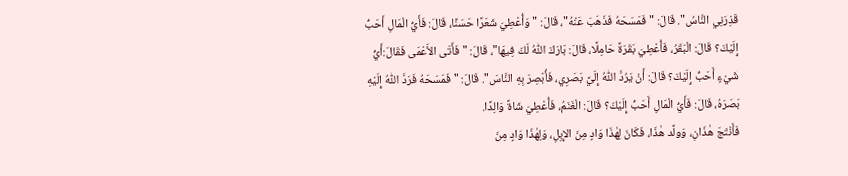قَذِرَنِي النَّاسُ". قَالَ: "فَمَسَحَهُ فَذَهَبَ عَنْهُ"، قَالَ: "وَأُعْطِيَ شَعَرًا حَسَنًا، قَالَ: فَأَيُّ الْمَالِ أَحَبُّ إِلَيْكَ؟ قَالَ: الْبَقَرُ، فَأُعْطِيَ بَقَرَةً حَامِلًا، قَالَ: بَارَكَ اللّٰهُ لَكَ فِيهَا"، قَالَ: "فَأَتَى الأَعْمَى فَقَالَ:أَيُّ شَيْءٍ أَحَبُّ إِلَيْكَ؟ قَالَ: أَنْ يَرُدَّ اللّٰهُ إِلَيَّ بَصَرِي، فَأُبْصِرَ بِهِ النَّاسَ". قَالَ: "فَمَسَحَهُ فَرَدَّ اللّٰهُ إِلَيْهِ بَصَرَهُ، قَالَ: فَأَيُّ الْمَالِ أَحَبُّ إِلَيْكَ؟ قَالَ: الْغَنَمُ، فَأُعْطِيَ شَاةً وَالِدًا.
فَأَنْتَجَ هٰذَانِ، وَولَّد هٰذَا، فَكَانَ لِهٰذَا وَادٍ مِنَ الإِبِلِ، وَلِهٰذَا وَادٍ مِنَ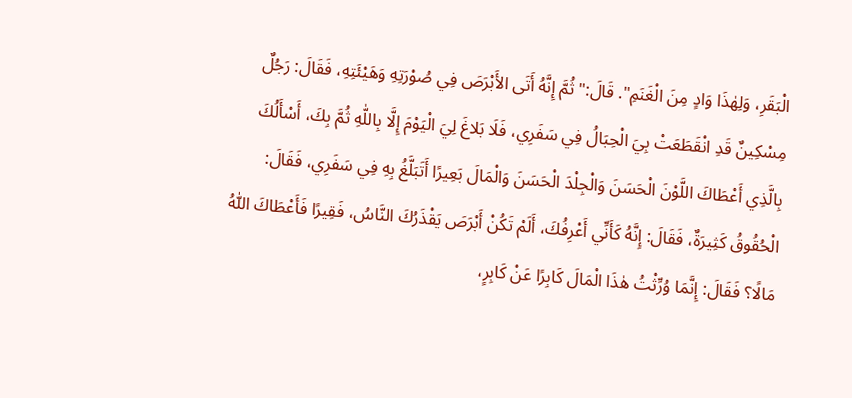الْبَقَرِ، وَلِهٰذَا وَادٍ مِنَ الْغَنَمِ". قَالَ:"ثُمَّ إِنَّهُ أَتَى الأَبْرَصَ فِي صُوْرَتِهِ وَهَيْئَتِهِ، فَقَالَ: رَجُلٌ مِسْكِينٌ قَدِ انْقَطَعَتْ بِيَ الْحِبَالُ فِي سَفَرِي، فَلَا بَلاغَ لِيَ الْيَوْمَ إِلَّا بِاللّٰهِ ثُمَّ بِكَ، أَسْأَلُكَ بِالَّذِي أَعْطَاكَ اللَّوْنَ الْحَسَنَ وَالْجِلْدَ الْحَسَنَ وَالْمَالَ بَعِيرًا أَتَبَلَّغُ بِهِ فِي سَفَرِي، فَقَالَ: الْحُقُوقُ كَثِيرَةٌ، فَقَالَ: إِنَّهُ كَأَنِّي أَعْرِفُكَ، أَلَمْ تَكُنْ أَبْرَصَ يَقْذَرُكَ النَّاسُ، فَقِيرًا فَأَعْطَاكَ اللّٰهُ مَالًا؟ فَقَالَ: إِنَّمَا وُرِّثْتُ هٰذَا الْمَالَ كَابِرًا عَنْ كَابِرٍ،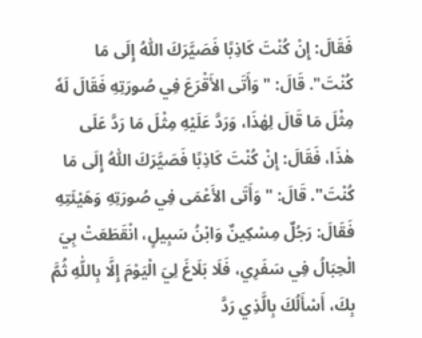فَقَالَ: إِنْ كُنْتَ كَاذِبًا فَصَيَّرَكَ اللّٰهُ إِلَى مَا كُنْتَ". قَالَ: "وَأَتَى الأَقْرَعَ فِي صُورَتِهِ فَقَالَ لَهٗ مِثْلَ مَا قَالَ لِهٰذَا، وَرَدَّ عَلَيْهِ مِثْلَ مَا رَدَّ عَلَى هٰذَا، فَقَالَ: إِنْ كُنْتَ كَاذِبًا فَصَيَّرَكَ اللّٰهُ إِلَى مَا كُنْتَ". قَالَ: "وَأَتَى الأَعْمَى فِي صُورَتِهِ وَهَيْئَتِهِ فَقَالَ: رَجُلٌ مِسْكِينٌ وَابْنُ سَبِيلٍ، انْقَطَعَتْ بِيَ الْحِبَالُ فِي سَفَرِي، فَلَا بَلَاغَ لِيَ الْيَوْمَ إِلَّا بِاللّٰهِ ثُمَّ بِكَ، أَسْأَلُكَ بِالَّذِي رَدَّ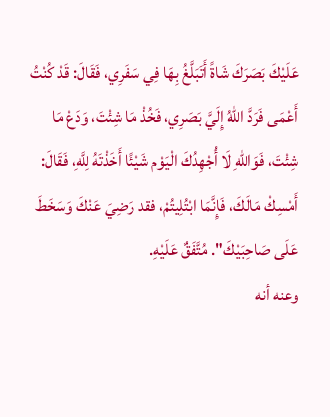عَلَيْكَ بَصَرَكَ شَاةً أَتَبَلَّغُ بِهَا فِي سَفَرِي، فَقَالَ: قَدْ كُنْتُ أَعْمَى فَرَدَّ اللّٰهُ إِلَيَّ بَصَرِي، فَخُذْ مَا شِئْتَ، وَدَعْ مَا شِئْتَ، فَوَاللّٰهِ لَا أُجْهِدُكَ الْيَوْم شَيْئًا أَخَذْتَهُ لِلَّهِ، فَقَالَ: أَمْسِكْ مَالَكَ، فَإِنَّمَا ابْتُلِيتُمْ، فقد رَضِيَ عَنْكَ وَسَخَطَ عَلَى صَاحِبَيْكَ". مُتَّفَقٌ عَلَيْهِ.
وعنه أنه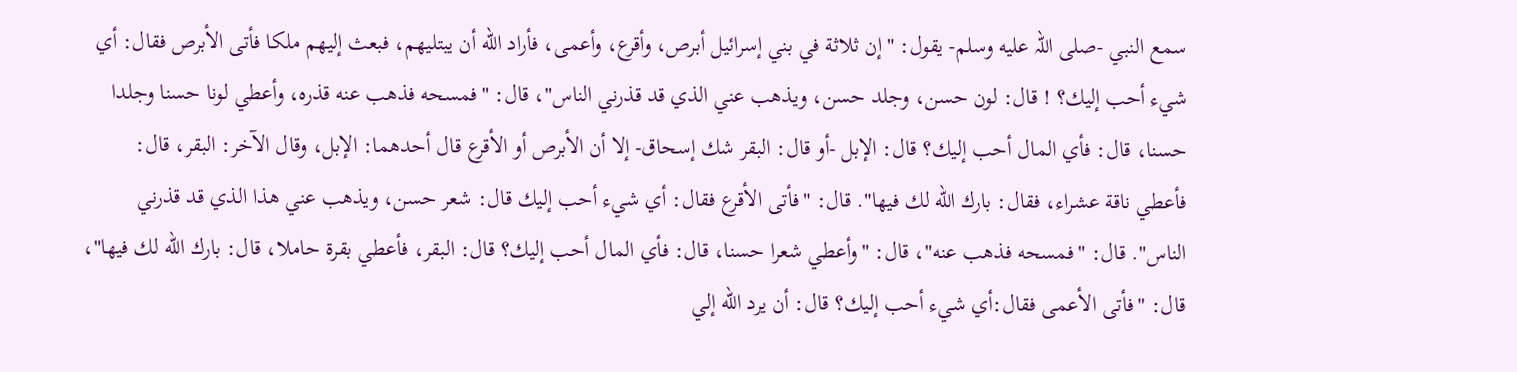سمع النبي -صلی اللہ عليه وسلم- يقول: "إن ثلاثة في بني إسرائيل أبرص، وأقرع، وأعمى، فأراد الله أن يبتليهم، فبعث إليهم ملكا فأتى الأبرص فقال: أي شيء أحب إليك؟ ! قال: لون حسن، وجلد حسن، ويذهب عني الذي قد قذرني الناس"، قال: "فمسحه فذهب عنه قذره، وأعطي لونا حسنا وجلدا حسنا، قال: فأي المال أحب إليك؟ قال: الإبل -أو قال: البقر شك إسحاق- إلا أن الأبرص أو الأقرع قال أحدهما: الإبل، وقال الآخر: البقر، قال: فأعطي ناقة عشراء، فقال: بارك الله لك فيها". قال: "فأتى الأقرع فقال: أي شيء أحب إليك قال: شعر حسن، ويذهب عني هذا الذي قد قذرني الناس". قال: "فمسحه فذهب عنه"، قال: "وأعطي شعرا حسنا، قال: فأي المال أحب إليك؟ قال: البقر، فأعطي بقرة حاملا، قال: بارك الله لك فيها"، قال: "فأتى الأعمى فقال:أي شيء أحب إليك؟ قال: أن يرد الله إلي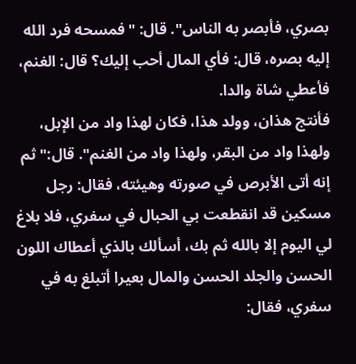بصري، فأبصر به الناس". قال: "فمسحه فرد الله إليه بصره، قال: فأي المال أحب إليك؟ قال: الغنم، فأعطي شاة والدا.
فأنتج هذان، وولد هذا، فكان لهذا واد من الإبل، ولهذا واد من البقر، ولهذا واد من الغنم". قال:"ثم إنه أتى الأبرص في صورته وهيئته، فقال: رجل مسكين قد انقطعت بي الحبال في سفري، فلا بلاغ لي اليوم إلا بالله ثم بك، أسألك بالذي أعطاك اللون الحسن والجلد الحسن والمال بعيرا أتبلغ به في سفري، فقال: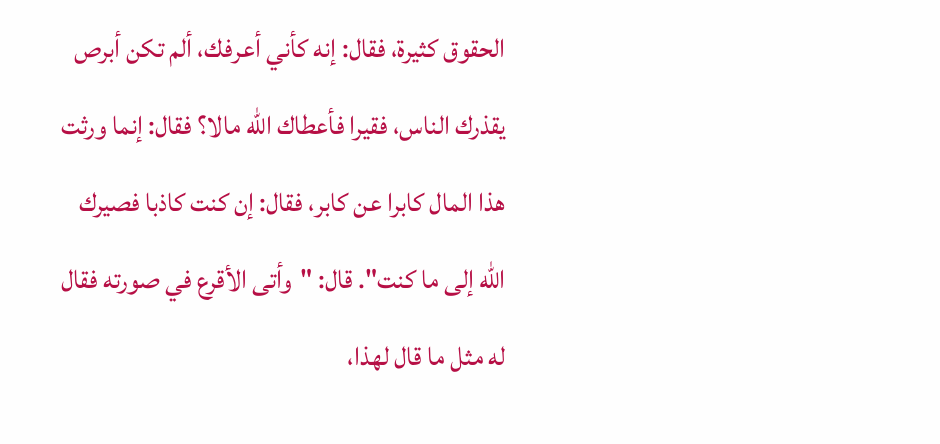الحقوق كثيرة، فقال: إنه كأني أعرفك، ألم تكن أبرص يقذرك الناس، فقيرا فأعطاك الله مالا؟ فقال: إنما ورثت هذا المال كابرا عن كابر، فقال: إن كنت كاذبا فصيرك الله إلى ما كنت". قال: "وأتى الأقرع في صورته فقال له مثل ما قال لهذا،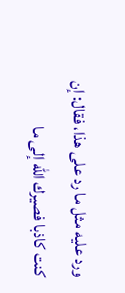ورد عليه مثل ما رد على هذا، فقال: إن كنت كاذبا فصيرك الله إلى ما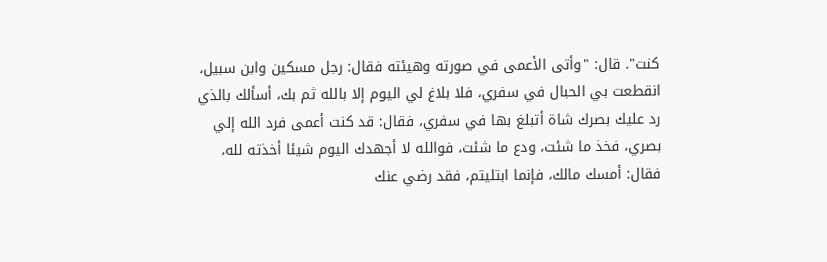كنت". قال: "وأتى الأعمى في صورته وهيئته فقال: رجل مسكين وابن سبيل، انقطعت بي الحبال في سفري، فلا بلاغ لي اليوم إلا بالله ثم بك، أسألك بالذي رد عليك بصرك شاة أتبلغ بها في سفري، فقال: قد كنت أعمى فرد الله إلي بصري، فخذ ما شئت، ودع ما شئت، فوالله لا أجهدك اليوم شيئا أخذته لله، فقال: أمسك مالك، فإنما ابتليتم، فقد رضي عنك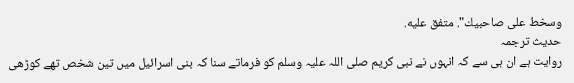وسخط على صاحبيك". متفق عليه.
حدیث ترجمہ
روایت ہے ان ہی سے کہ انہوں نے نبی کریم صلی اللہ علیہ وسلم کو فرماتے سنا کہ بنی اسرائیل میں تین شخص تھے کوڑھی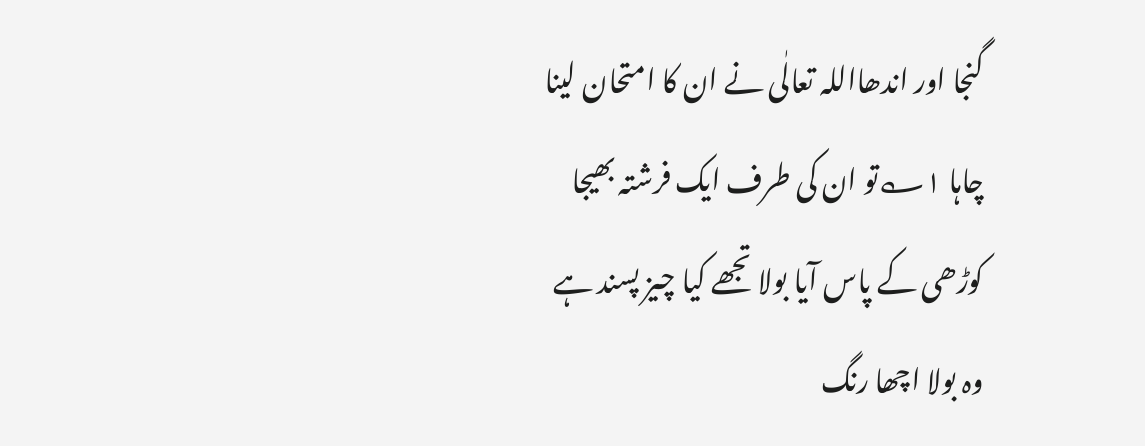گنجا اور اندھااللہ تعالٰی نے ان کا امتحان لینا چاہا ۱؎تو ان کی طرف ایک فرشتہ بھیجا کوڑھی کے پاس آیا بولا تجھے کیا چیز پسند ہے وہ بولا اچھا رنگ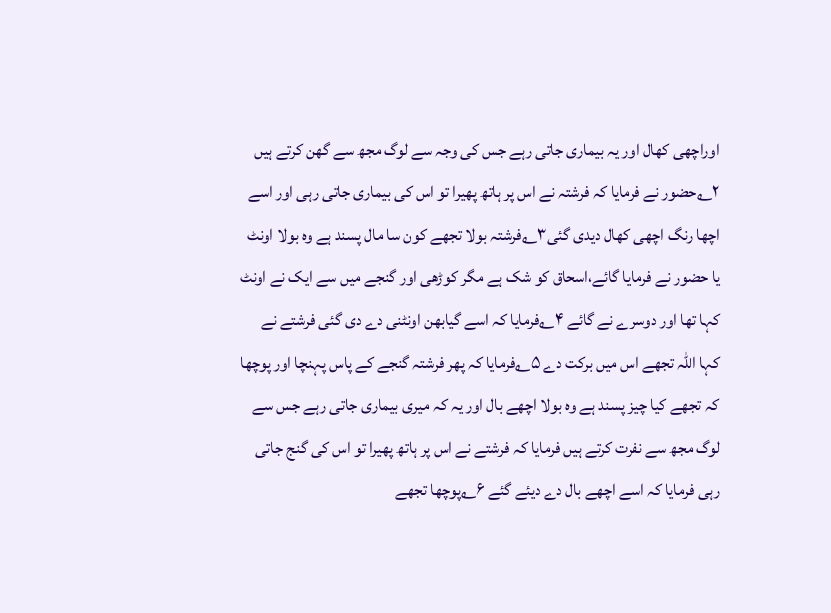اوراچھی کھال اور یہ بیماری جاتی رہے جس کی وجہ سے لوگ مجھ سے گھن کرتے ہیں ۲؎حضور نے فرمایا کہ فرشتہ نے اس پر ہاتھ پھیرا تو اس کی بیماری جاتی رہی اور اسے اچھا رنگ اچھی کھال دیدی گئی۳؎فرشتہ بولا تجھے کون سا مال پسند ہے وہ بولا اونٹ یا حضور نے فرمایا گائے،اسحاق کو شک ہے مگر کوڑھی اور گنجے میں سے ایک نے اونٹ کہا تھا اور دوسرے نے گائے ۴؎فرمایا کہ اسے گیابھن اونٹنی دے دی گئی فرشتے نے کہا اللہ تجھے اس میں برکت دے ۵؎فرمایا کہ پھر فرشتہ گنجے کے پاس پہنچا اور پوچھا کہ تجھے کیا چیز پسند ہے وہ بولا اچھے بال اور یہ کہ میری بیماری جاتی رہے جس سے لوگ مجھ سے نفرت کرتے ہیں فرمایا کہ فرشتے نے اس پر ہاتھ پھیرا تو اس کی گنج جاتی رہی فرمایا کہ اسے اچھے بال دے دیئے گئے ۶؎پوچھا تجھے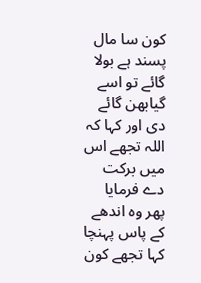کون سا مال پسند ہے بولا گائے تو اسے گیابھن گائے دی اور کہا کہ اللہ تجھے اس میں برکت دے فرمایا پھر وہ اندھے کے پاس پہنچا کہا تجھے کون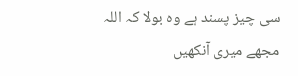سی چیز پسند ہے وہ بولا کہ اللہ مجھے میری آنکھیں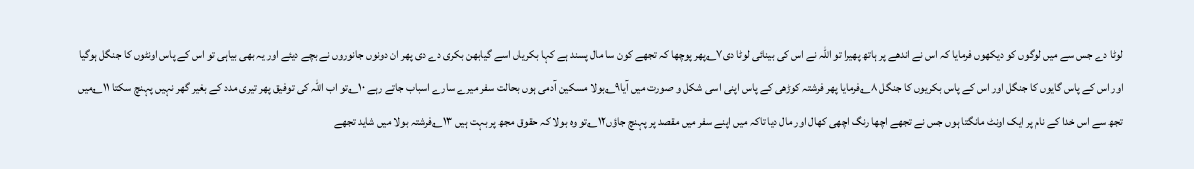لوٹا دے جس سے میں لوگوں کو دیکھوں فرمایا کہ اس نے اندھے پر ہاتھ پھیرا تو اللہ نے اس کی بینائی لوٹا دی۷؎پھر پوچھا کہ تجھے کون سا مال پسند ہے کہا بکریاں اسے گیابھن بکری دے دی پھر ان دونوں جانوروں نے بچے دیئے اور یہ بھی بیاہی تو اس کے پاس اونٹوں کا جنگل ہوگیا اور اس کے پاس گایوں کا جنگل اور اس کے پاس بکریوں کا جنگل ۸؎فرمایا پھر فرشتہ کوڑھی کے پاس اپنی اسی شکل و صورت میں آیا۹؎بولا مسکین آدمی ہوں بحالت سفر میرے سارے اسباب جاتے رہے ۱۰؎تو اب اللہ کی توفیق پھر تیری مدد کے بغیر گھر نہیں پہنچ سکتا ۱۱؎میں تجھ سے اس خدا کے نام پر ایک اونٹ مانگتا ہوں جس نے تجھے اچھا رنگ اچھی کھال اور مال دیا تاکہ میں اپنے سفر میں مقصد پر پہنچ جاؤں۱۲؎تو وہ بولا کہ حقوق مجھ پر بہت ہیں ۱۳؎فرشتہ بولا میں شاید تجھے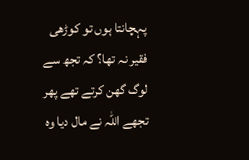پہچانتا ہوں تو کوڑھی فقیر نہ تھا؟ کہ تجھ سے لوگ گھن کرتے تھے پھر تجھے اللہ نے مال دیا وہ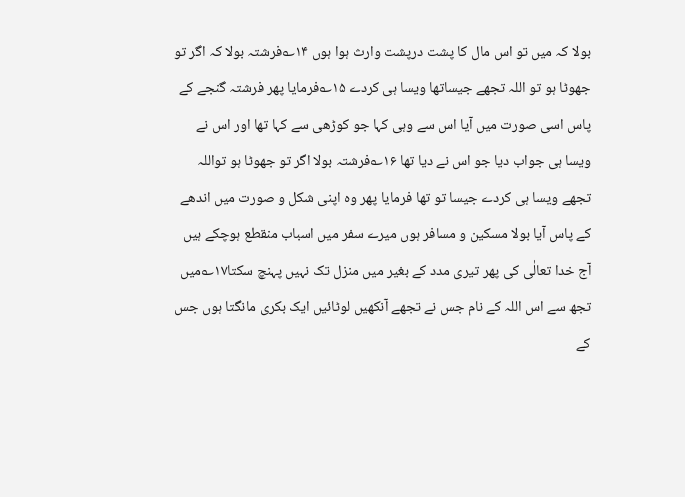بولا کہ میں تو اس مال کا پشت درپشت وارث ہوا ہوں ۱۴؎فرشتہ بولا کہ اگر تو جھوٹا ہو تو اللہ تجھے جیساتھا ویسا ہی کردے ۱۵؎فرمایا پھر فرشتہ گنجے کے پاس اسی صورت میں آیا اس سے وہی کہا جو کوڑھی سے کہا تھا اور اس نے ویسا ہی جواب دیا جو اس نے دیا تھا ۱۶؎فرشتہ بولا اگر تو جھوٹا ہو تواللہ تجھے ویسا ہی کردے جیسا تو تھا فرمایا پھر وہ اپنی شکل و صورت میں اندھے کے پاس آیا بولا مسکین و مسافر ہوں میرے سفر میں اسباب منقطع ہوچکے ہیں آج خدا تعالٰی کی پھر تیری مدد کے بغیر میں منزل تک نہیں پہنچ سکتا۱۷؎میں تجھ سے اس اللہ کے نام جس نے تجھے آنکھیں لوٹائیں ایک بکری مانگتا ہوں جس کے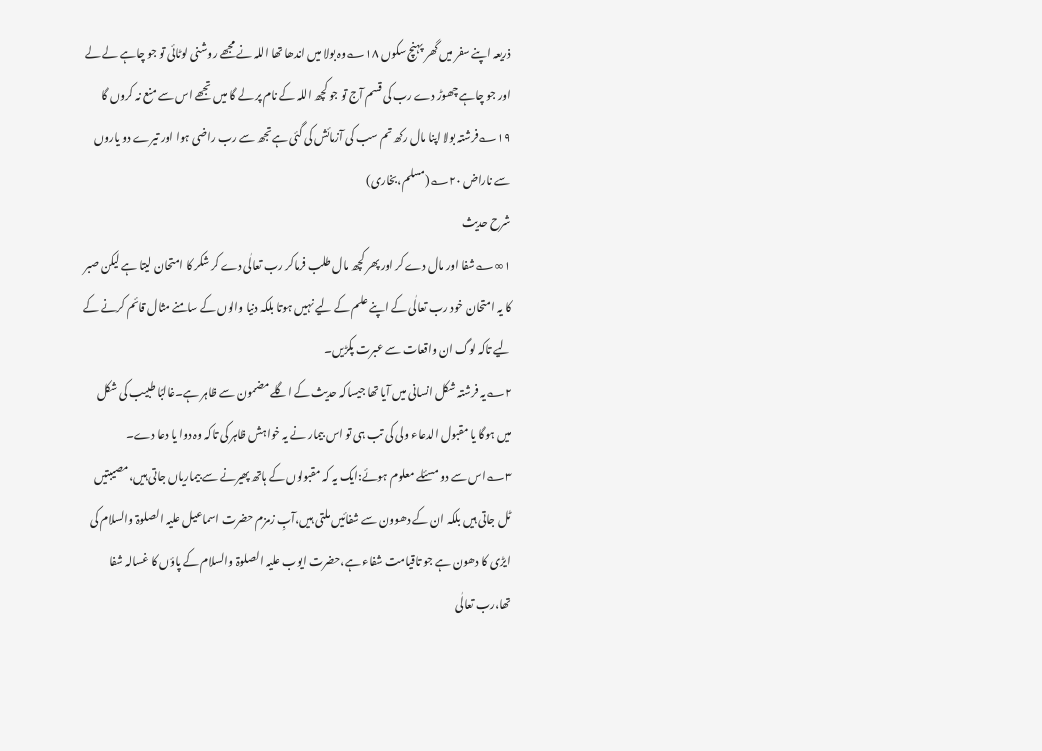ذریعہ اپنے سفر میں گھر پہنچ سکوں ۱۸؎وہ بولا میں اندھا تھا اللہ نے مجھے روشنی لوٹائی تو جو چاہے لے لے اور جو چاہے چھوڑ دے رب کی قسم آج تو جو کچھ اللہ کے نام پر لے گا میں تجھے اس سے منع نہ کروں گا ۱۹؎فرشتہ بولا اپنا مال رکھ تم سب کی آزمائش کی گئی ہےتجھ سے رب راضی ہوا اور تیرے دو یاروں سے ناراض ۲۰؎(مسلم،بخاری)
شرح حدیث
۱∞؎شفا اور مال دے کر اور پھر کچھ مال طلب فرماکر رب تعالٰی دے کر شکر کا امتحان لیتا ہے لیکن صبر کا یہ امتحان خود رب تعالٰی کے اپنے علم کے لیے نہیں ہوتا بلکہ دنیا والوں کے سامنے مثال قائم کرنے کے لیے تاکہ لوگ ان واقعات سے عبرت پکڑیں۔
۲؎یہ فرشتہ شکل انسانی میں آیا تھا جیساکہ حدیث کے اگلے مضمون سے ظاہر ہے۔غالبًا طبیب کی شکل میں ہوگا یا مقبول الدعاء ولی کی تب ہی تو اس بیمار نے یہ خواہش ظاہر کی تاکہ وہ دوا یا دعا دے۔
۳؎اس سے دو مسئلے معلوم ہوئے:ایک یہ کہ مقبولوں کے ہاتھ پھیرنے سے بیماریاں جاتی ہیں،مصیبتیں ٹل جاتی ہیں بلکہ ان کے دھوون سے شفائیں ملتی ہیں،آبِ زمزم حضرت اسماعیل علیہ الصلوۃ والسلام کی ایڑی کا دھون ہے جو تاقیامت شفاء ہے،حضرت ایوب علیہ الصلوۃ والسلام کے پاؤں کا غسالہ شفا تھا،رب تعالٰی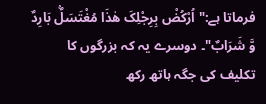فرماتا ہے:"اُرْکُضْ بِرِجْلِکَ ھٰذَا مُغْتَسَلٌۢ بَارِدٌ وَّ شَرَابٌ"۔ دوسرے یہ کہ بزرگوں کا تکلیف کی جگہ ہاتھ رکھ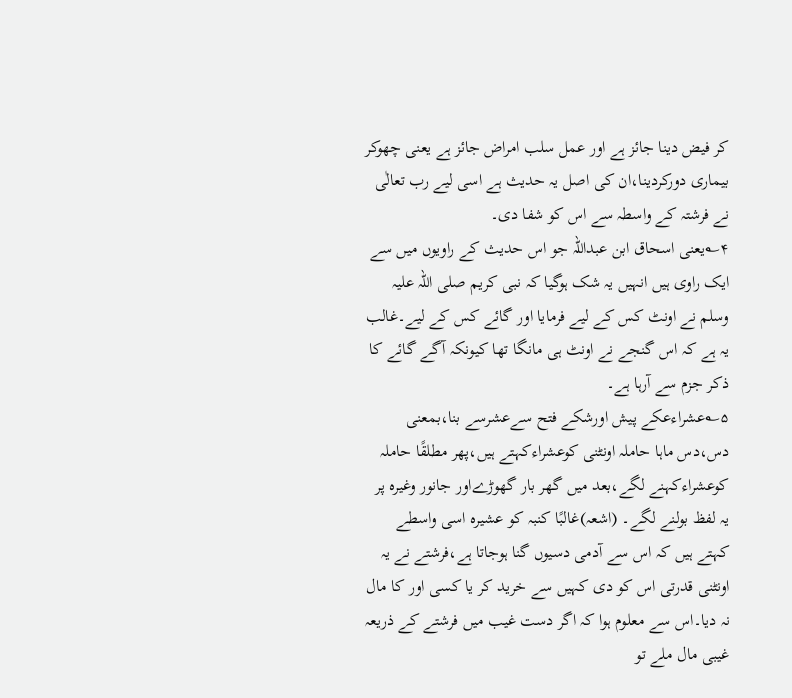کر فیض دینا جائز ہے اور عمل سلب امراض جائز ہے یعنی چھوکر بیماری دورکردینا،ان کی اصل یہ حدیث ہے اسی لیے رب تعالٰی نے فرشتہ کے واسطہ سے اس کو شفا دی۔
۴؎یعنی اسحاق ابن عبداللہ جو اس حدیث کے راویوں میں سے ایک راوی ہیں انہیں یہ شک ہوگیا کہ نبی کریم صلی اللہ علیہ وسلم نے اونٹ کس کے لیے فرمایا اور گائے کس کے لیے۔غالب یہ ہے کہ اس گنجے نے اونٹ ہی مانگا تھا کیونکہ آگے گائے کا ذکر جزم سے آرہا ہے۔
۵؎عشراءعکے پیش اورشکے فتح سےعشرسے بنا،بمعنی دس،دس ماہا حاملہ اونٹنی کوعشراءکہتے ہیں،پھر مطلقًا حاملہ کوعشراءکہنے لگے،بعد میں گھر بار گھوڑےاور جانور وغیرہ پر یہ لفظ بولنے لگے۔ (اشعہ)غالبًا کنبہ کو عشیرہ اسی واسطے کہتے ہیں کہ اس سے آدمی دسیوں گنا ہوجاتا ہے،فرشتے نے یہ اونٹنی قدرتی اس کو دی کہیں سے خرید کر یا کسی اور کا مال نہ دیا۔اس سے معلوم ہوا کہ اگر دست غیب میں فرشتے کے ذریعہ غیبی مال ملے تو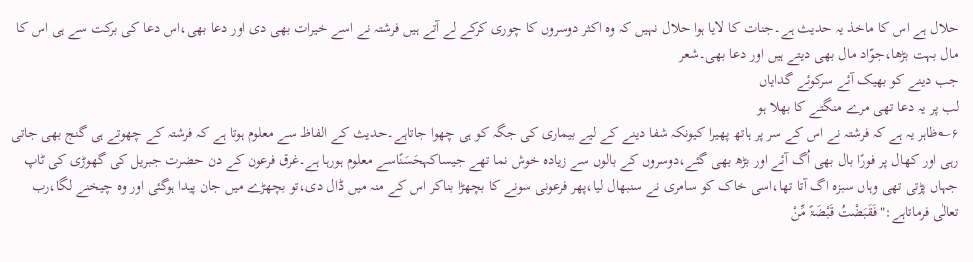حلال ہے اس کا ماخذ یہ حدیث ہے۔جنات کا لایا ہوا حلال نہیں کہ وہ اکثر دوسروں کا چوری کرکے لے آتے ہیں فرشتہ نے اسے خیرات بھی دی اور دعا بھی،اس دعا کی برکت سے ہی اس کا مال بہت بڑھا،جوّاد مال بھی دیتے ہیں اور دعا بھی۔شعر
جب دینے کو بھیک آئے سرکوئے گدایاں
لب پر یہ دعا تھی مرے منگتے کا بھلا ہو
۶؎ظاہر یہ ہے کہ فرشتہ نے اس کے سر پر ہاتھ پھیرا کیونکہ شفا دینے کے لیے بیماری کی جگہ کو ہی چھوا جاتاہے۔حدیث کے الفاظ سے معلوم ہوتا ہے کہ فرشتہ کے چھوتے ہی گنج بھی جاتی رہی اور کھال پر فورًا بال بھی اُگ آئے اور بڑھ بھی گئے،دوسروں کے بالوں سے زیادہ خوش نما تھے جیساکہحَسَنًاسے معلوم ہورہا ہے۔غرق فرعون کے دن حضرت جبریل کی گھوڑی کی ٹاپ جہاں پڑتی تھی وہاں سبزہ اگ آتا تھا،اسی خاک کو سامری نے سنبھال لیا،پھر فرعونی سونے کا بچھڑا بناکر اس کے منہ میں ڈال دی،تو بچھڑے میں جان پیدا ہوگئی اور وہ چیخنے لگا،رب تعالٰی فرماتاہے:"فَقَبَضْتُ قَبْضَۃً مِّنْ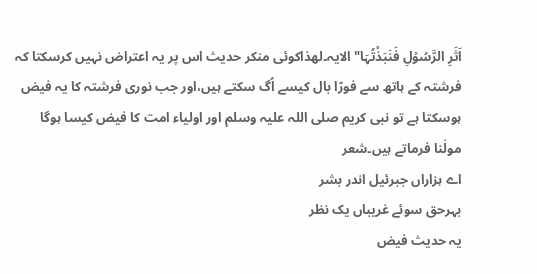اَثَرِ الرَّسُوۡلِ فَنَبَذْتُہَا"الایہ۔لھذاکوئی منکر حدیث اس پر یہ اعتراض نہیں کرسکتا کہ فرشتہ کے ہاتھ سے فورًا بال کیسے اُگ سکتے ہیں،اور جب نوری فرشتہ کا یہ فیض ہوسکتا ہے تو نبی کریم صلی اللہ علیہ وسلم اور اولیاء امت کا فیض کیسا ہوگا مولٰنا فرماتے ہیں۔شعر
اے ہزاراں جبرئیل اندر بشر
بہرحق سوئے غریباں یک نظر
یہ حدیث فیض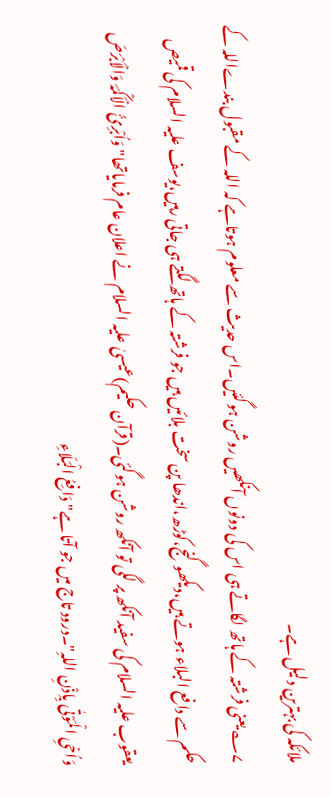ملائکہ کی بہترین دلیل ہے۔
۷؎یعنی فرشتہ کے ہاتھ لگاتے ہی اس کی دونوں آنکھیں روشن ہوگئیں۔اس حدیث سے معلوم ہوتاہے کہ اللہ کے مقبول بندےاللہ کے حکم سے دافع البلاء ہوتے ہیں،دیکھو گنج،کوڑھ،اندھا پن سخت بلائیں ہیں جو فرشتہ کے ہاتھ لگتے ہی جاتی رہیں،یوسف علیہ السلام کی قمیص یعقوب علیہ السلام کی سفید آنکھ پر لگی تو آنکھ روشن ہوگئی۔(قرآن حکیم)عیسیٰ علیہ السلام نے اعلان عام فرمایاتھا"وَاُبْرِیُٔ الۡاَکْمَہَ وَالۡاَبْرَصَ وَاُحۡیِ الْمَوْتٰی بِاِذْنِ اللہِ"۔درود تاج میں جو آتا ہے"دَافِعُ الْبَلَاءِ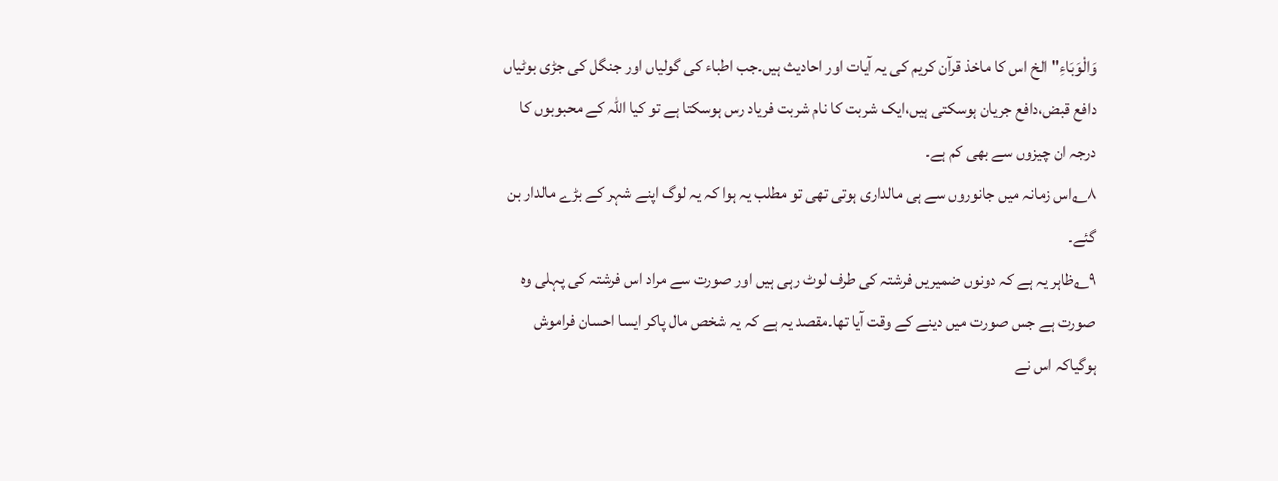وَالْوَبَاءِ"الخ اس کا ماخذ قرآن کریم کی یہ آیات اور احادیث ہیں۔جب اطباء کی گولیاں اور جنگل کی جڑی بوٹیاں دافع قبض،دافع جریان ہوسکتی ہیں،ایک شربت کا نام شربت فریاد رس ہوسکتا ہے تو کیا اللہ کے محبوبوں کا درجہ ان چیزوں سے بھی کم ہے۔
۸؎اس زمانہ میں جانوروں سے ہی مالداری ہوتی تھی تو مطلب یہ ہوا کہ یہ لوگ اپنے شہر کے بڑے مالدار بن گئے۔
۹؎ظاہر یہ ہے کہ دونوں ضمیریں فرشتہ کی طرف لوٹ رہی ہیں اور صورت سے مراد اس فرشتہ کی پہلی وہ صورت ہے جس صورت میں دینے کے وقت آیا تھا۔مقصد یہ ہے کہ یہ شخص مال پاکر ایسا احسان فراموش ہوگیاکہ اس نے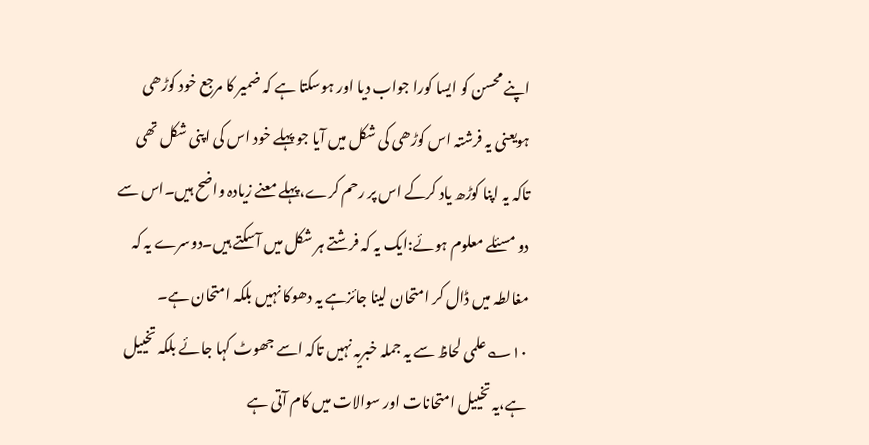اپنے محسن کو ایسا کورا جواب دیا اور ہوسکتا ہے کہ ضمیر کا مرجع خود کوڑھی ہویعنی یہ فرشتہ اس کوڑھی کی شکل میں آیا جو پہلے خود اس کی اپنی شکل تھی تاکہ یہ اپنا کوڑھ یاد کرکے اس پر رحم کرے،پہلے معنے زیادہ واضح ہیں۔اس سے دو مسئلے معلوم ہوئے:ایک یہ کہ فرشتے ہر شکل میں آسکتے ہیں۔دوسرے یہ کہ مغالطہ میں ڈال کر امتحان لینا جائزہے یہ دھوکا نہیں بلکہ امتحان ہے۔
۱۰؎علمی لحاظ سے یہ جملہ خبریہ نہیں تاکہ اسے جھوٹ کہا جائے بلکہ تخییل ہے،یہ تخییل امتحانات اور سوالات میں کام آتی ہے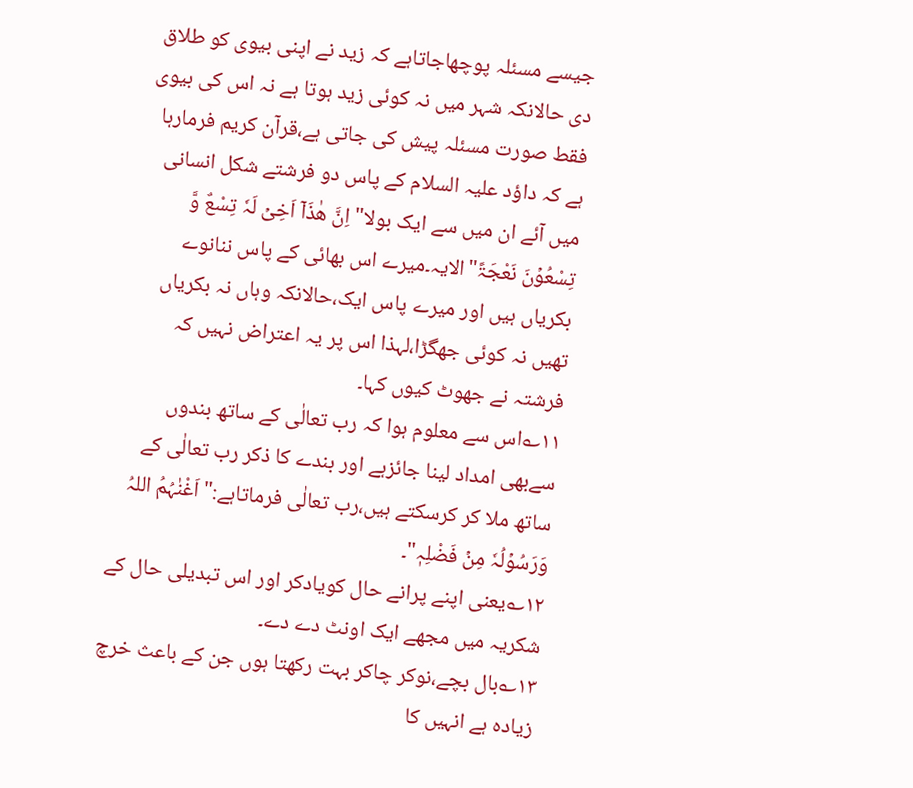جیسے مسئلہ پوچھاجاتاہے کہ زید نے اپنی بیوی کو طلاق دی حالانکہ شہر میں نہ کوئی زید ہوتا ہے نہ اس کی بیوی فقط صورت مسئلہ پیش کی جاتی ہے،قرآن کریم فرمارہا ہے کہ داؤد علیہ السلام کے پاس دو فرشتے شکل انسانی میں آئے ان میں سے ایک بولا"اِنَّ ھٰذَاۤ اَخِیۡ لَہٗ تِسْعٌ وَّ تِسْعُوۡنَ نَعْجَۃً"الایہ۔میرے اس بھائی کے پاس ننانوے بکریاں ہیں اور میرے پاس ایک،حالانکہ وہاں نہ بکریاں تھیں نہ کوئی جھگڑا،لہذا اس پر یہ اعتراض نہیں کہ فرشتہ نے جھوٹ کیوں کہا۔
۱۱؎اس سے معلوم ہوا کہ رب تعالٰی کے ساتھ بندوں سےبھی امداد لینا جائزہے اور بندے کا ذکر رب تعالٰی کے ساتھ ملا کر کرسکتے ہیں،رب تعالٰی فرماتاہے:"اَغْنٰہُمُ اللہُ وَرَسُوۡلُہٗ مِنۡ فَضْلِہٖ"۔
۱۲؎یعنی اپنے پرانے حال کویادکر اور اس تبدیلی حال کے شکریہ میں مجھے ایک اونٹ دے دے۔
۱۳؎بال بچے،نوکر چاکر بہت رکھتا ہوں جن کے باعث خرچ زیادہ ہے انہیں کا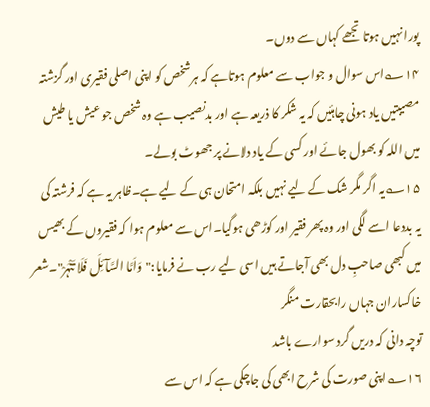پورا نہیں ہوتا تجھے کہاں سے دوں۔
۱۴؎اس سوال و جواب سے معلوم ہوتاہے کہ ہرشخص کو اپنی اصلی فقیری اور گزشتہ مصیبتیں یاد ہونی چاہئیں کہ یہ شکر کا ذریعہ ہے اور بدنصیب ہے وہ شخص جو عیش یا طیش میں اللہ کو بھول جائے اور کسی کے یاد دلانے پر جھوٹ بولے۔
۱۵؎یہ اگر مگر شک کے لیے نہیں بلکہ امتحان ہی کے لیے ہے۔ظاہر یہ ہے کہ فرشتہ کی یہ بددعا اسے لگی اور وہ پھر فقیر اور کوڑھی ہوگیا۔اس سے معلوم ہوا کہ فقیروں کے بھیس میں کبھی صاحبِ دل بھی آجاتے ہیں اسی لیے رب نے فرمایا:"وَاَمَّا السَّآئِلَ فَلَا تَنْہَرْ"۔شعر
خاکساران جہاں رابحقارت منگر
توچہ دانی کہ دریں گرد سوارے باشد
۱۶؎اپنی صورت کی شرح ابھی کی جاچکی ہے کہ اس سے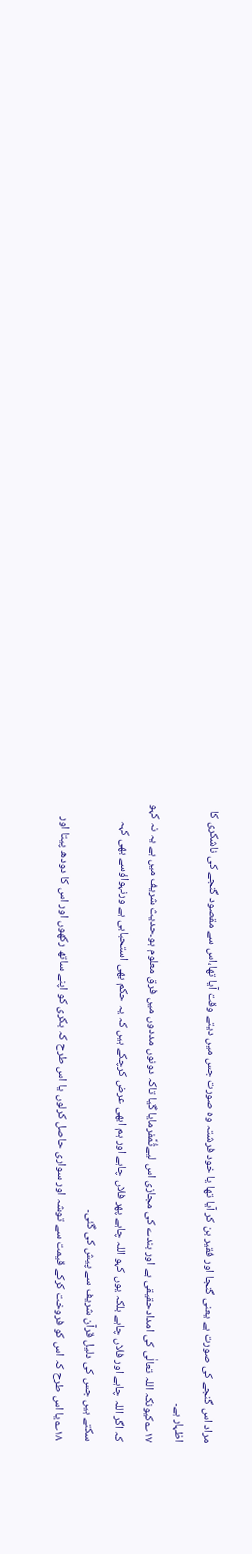مراد اس گنجے کی صورت ہے یعنی گنجا اور فقیر بن کر آیا تھا یا خود فرشتہ وہ صورت جس میں دیتے وقت آیا تھا،اس سے مقصود گنجے کی ناشکری کا اظہار ہے۔
۱۷؎کیونکہ اللہ تعالٰی کی امدادحقیقی ہے اور بندے کی مجازی اس لیےثُمَّفرمایا گیا تاکہ دونوں مددوں میں فرق معلوم ہو۔حدیث شریف میں ہے یہ نہ کہو کہ اگر اللہ چاہے اور فلاں چاہے بلکہ یوں کہو اللہ چاہے پھر فلاں چاہے اور ہم ابھی عرض کرچکے ہیں کہ یہ حکم بھی استحبابی ہے ورنہواؤسے بھی کہہ سکتے ہیں جس کی دلیل قرآن شریف سے پیش کی گئی۔
۱۸؎یا اس طرح کہ اس کو فروخت کرکے قیمت سے توشہ اور سواری حاصل کرلوں یا اس طرح کہ بکری کو اپنے ساتھ رکھوں اور اس کا دودھ پیتا اور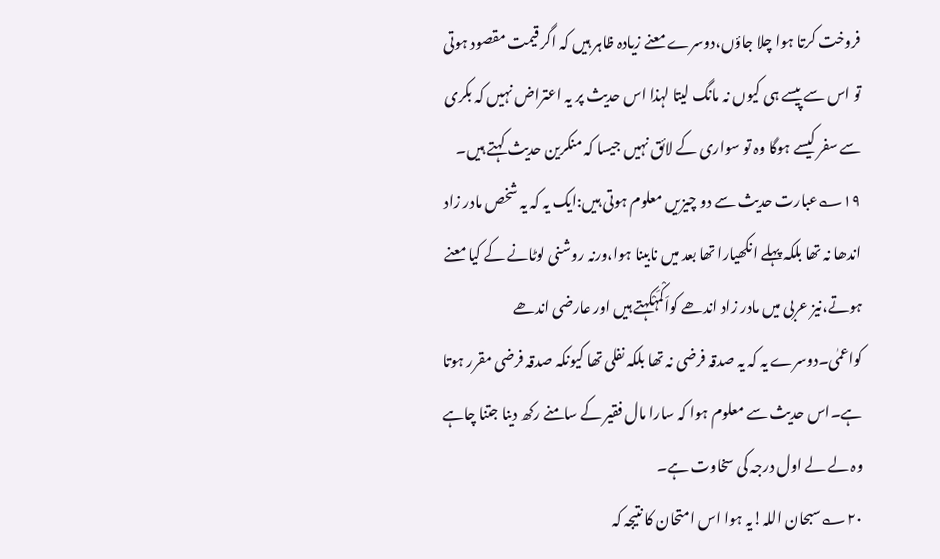فروخت کرتا ہوا چلا جاؤں،دوسرے معنے زیادہ ظاہر ہیں کہ اگر قیمت مقصود ہوتی تو اس سے پیسے ہی کیوں نہ مانگ لیتا لہذا اس حدیث پر یہ اعتراض نہیں کہ بکری سے سفر کیسے ہوگا وہ تو سواری کے لائق نہیں جیسا کہ منکرین حدیث کہتے ہیں۔
۱۹؎عبارت حدیث سے دو چیزیں معلوم ہوتی ہیں:ایک یہ کہ یہ شخص مادر زاد اندھا نہ تھا بلکہ پہلے انکھیارا تھا بعد میں نابینا ہوا،ورنہ روشنی لوٹانے کے کیا معنے ہوتے،نیز عربی میں مادر زاد اندھے کواَکْمَہْکہتے ہیں اور عارضی اندھے کواعمٰی۔دوسرے یہ کہ یہ صدقہ فرضی نہ تھا بلکہ نفلی تھا کیونکہ صدقہ فرضی مقرر ہوتا ہے۔اس حدیث سے معلوم ہوا کہ سارا مال فقیر کے سامنے رکھ دینا جتنا چاہے وہ لے لے اول درجہ کی سخاوت ہے۔
۲۰؎سبحان اللہ!یہ ہوا اس امتحان کا نتیجہ کہ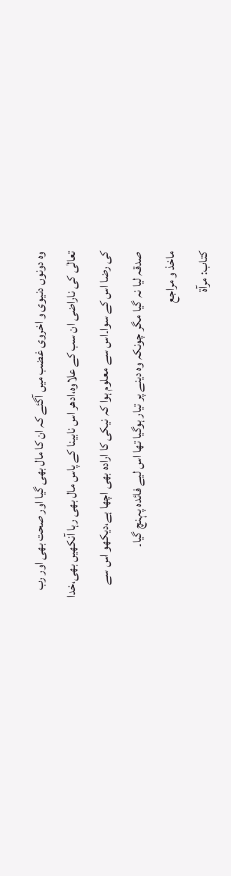وہ دونوں دنیوی و اخروی غضب میں آگئے کہ ان کا مال بھی گیا اور صحت بھی اور رب تعالٰی کی ناراضی ان سب کے علاوہ،ادھر اس نابینا کے پاس مال بھی رہا آنکھیں بھی،خدا کی رضا اس کے سوا۔اس سے معلوم ہوا کہ نیکی کا ارادہ بھی اچھا ہے،دیکھو اس سے صدقہ لیا نہ گیا مگر چونکہ وہ دینے پر تیار ہوگیا تھا اس لیے فائدہ پہنچ گیا۔
ماخذ و مراجع
کتاب: مرآۃ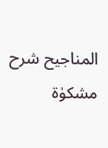المناجیح شرح مشکوٰۃ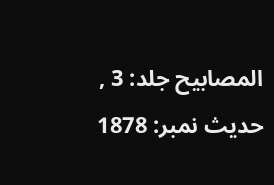المصابیح جلد: 3 , حدیث نمبر: 1878